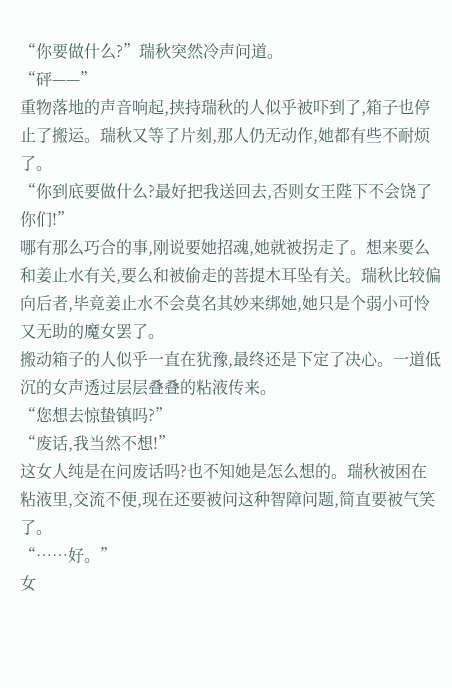“你要做什么?”瑞秋突然冷声问道。
“砰——”
重物落地的声音响起,挟持瑞秋的人似乎被吓到了,箱子也停止了搬运。瑞秋又等了片刻,那人仍无动作,她都有些不耐烦了。
“你到底要做什么?最好把我送回去,否则女王陛下不会饶了你们!”
哪有那么巧合的事,刚说要她招魂,她就被拐走了。想来要么和姜止水有关,要么和被偷走的菩提木耳坠有关。瑞秋比较偏向后者,毕竟姜止水不会莫名其妙来绑她,她只是个弱小可怜又无助的魔女罢了。
搬动箱子的人似乎一直在犹豫,最终还是下定了决心。一道低沉的女声透过层层叠叠的粘液传来。
“您想去惊蛰镇吗?”
“废话,我当然不想!”
这女人纯是在问废话吗?也不知她是怎么想的。瑞秋被困在粘液里,交流不便,现在还要被问这种智障问题,简直要被气笑了。
“……好。”
女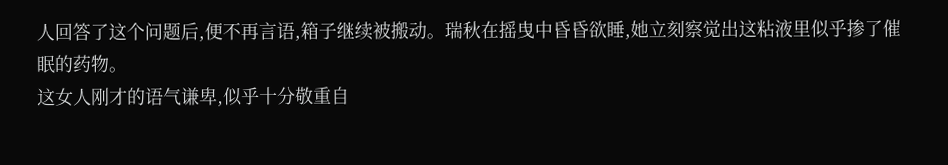人回答了这个问题后,便不再言语,箱子继续被搬动。瑞秋在摇曳中昏昏欲睡,她立刻察觉出这粘液里似乎掺了催眠的药物。
这女人刚才的语气谦卑,似乎十分敬重自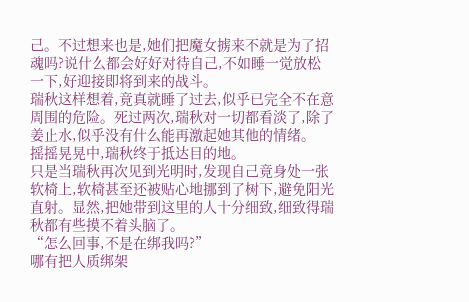己。不过想来也是,她们把魔女掳来不就是为了招魂吗?说什么都会好好对待自己,不如睡一觉放松一下,好迎接即将到来的战斗。
瑞秋这样想着,竟真就睡了过去,似乎已完全不在意周围的危险。死过两次,瑞秋对一切都看淡了,除了姜止水,似乎没有什么能再激起她其他的情绪。
摇摇晃晃中,瑞秋终于抵达目的地。
只是当瑞秋再次见到光明时,发现自己竟身处一张软椅上,软椅甚至还被贴心地挪到了树下,避免阳光直射。显然,把她带到这里的人十分细致,细致得瑞秋都有些摸不着头脑了。
“怎么回事,不是在绑我吗?”
哪有把人质绑架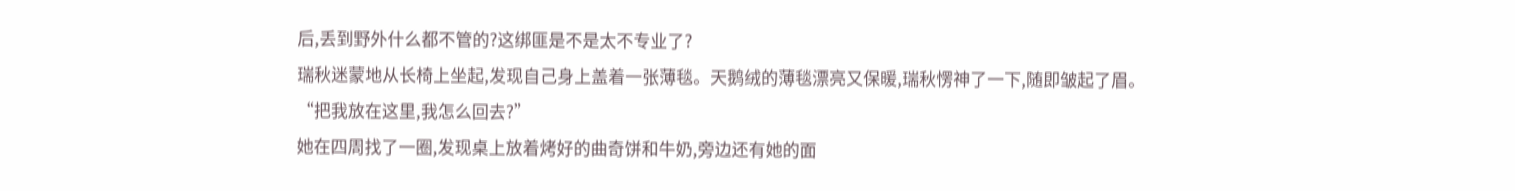后,丢到野外什么都不管的?这绑匪是不是太不专业了?
瑞秋迷蒙地从长椅上坐起,发现自己身上盖着一张薄毯。天鹅绒的薄毯漂亮又保暖,瑞秋愣神了一下,随即皱起了眉。
“把我放在这里,我怎么回去?”
她在四周找了一圈,发现桌上放着烤好的曲奇饼和牛奶,旁边还有她的面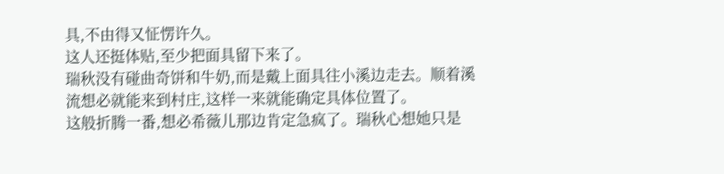具,不由得又怔愣许久。
这人还挺体贴,至少把面具留下来了。
瑞秋没有碰曲奇饼和牛奶,而是戴上面具往小溪边走去。顺着溪流想必就能来到村庄,这样一来就能确定具体位置了。
这般折腾一番,想必希薇儿那边肯定急疯了。瑞秋心想她只是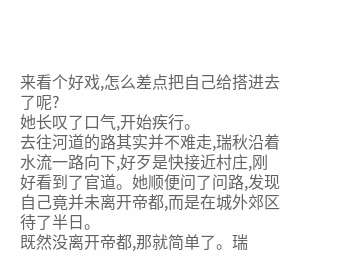来看个好戏,怎么差点把自己给搭进去了呢?
她长叹了口气,开始疾行。
去往河道的路其实并不难走,瑞秋沿着水流一路向下,好歹是快接近村庄,刚好看到了官道。她顺便问了问路,发现自己竟并未离开帝都,而是在城外郊区待了半日。
既然没离开帝都,那就简单了。瑞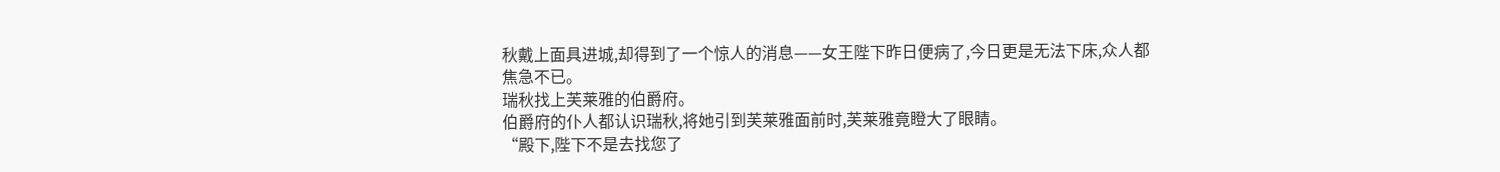秋戴上面具进城,却得到了一个惊人的消息——女王陛下昨日便病了,今日更是无法下床,众人都焦急不已。
瑞秋找上芙莱雅的伯爵府。
伯爵府的仆人都认识瑞秋,将她引到芙莱雅面前时,芙莱雅竟瞪大了眼睛。
“殿下,陛下不是去找您了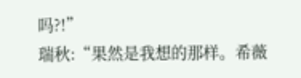吗?!”
瑞秋:“果然是我想的那样。希薇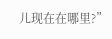儿现在在哪里?”